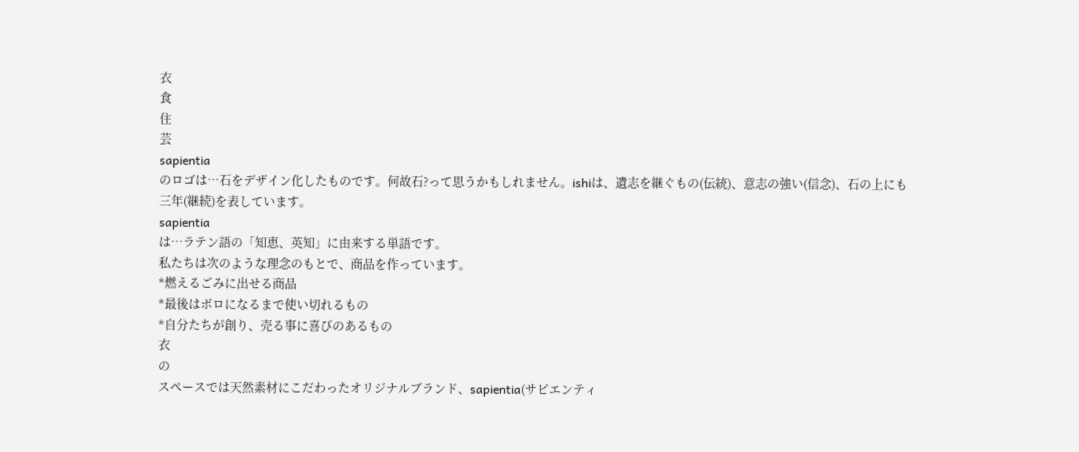衣
食
住
芸
sapientia
のロゴは…石をデザイン化したものです。何故石?って思うかもしれません。ishiは、遺志を継ぐもの(伝統)、意志の強い(信念)、石の上にも三年(継続)を表しています。
sapientia
は…ラテン語の「知恵、英知」に由来する単語です。
私たちは次のような理念のもとで、商品を作っています。
*燃えるごみに出せる商品
*最後はボロになるまで使い切れるもの
*自分たちが創り、売る事に喜びのあるもの
衣
の
スペースでは天然素材にこだわったオリジナルブランド、sapientia(サピエンティ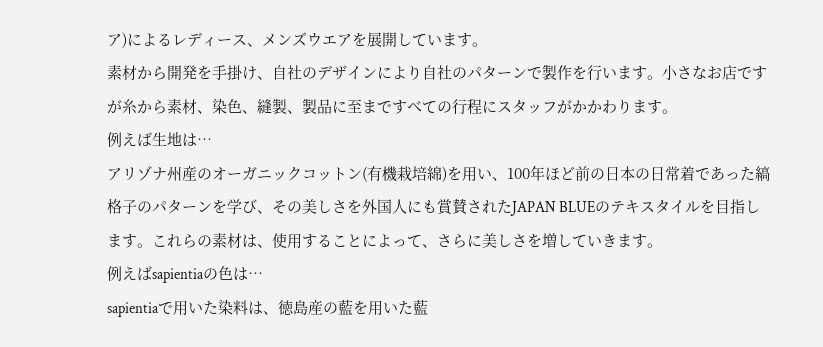ア)によるレディース、メンズウエアを展開しています。
素材から開発を手掛け、自社のデザインにより自社のパターンで製作を行います。小さなお店ですが糸から素材、染色、縫製、製品に至まですべての行程にスタッフがかかわります。
例えば生地は…
アリゾナ州産のオーガニックコットン(有機栽培綿)を用い、100年ほど前の日本の日常着であった縞格子のパターンを学び、その美しさを外国人にも賞賛されたJAPAN BLUEのテキスタイルを目指します。これらの素材は、使用することによって、さらに美しさを増していきます。
例えばsapientiaの色は…
sapientiaで用いた染料は、徳島産の藍を用いた藍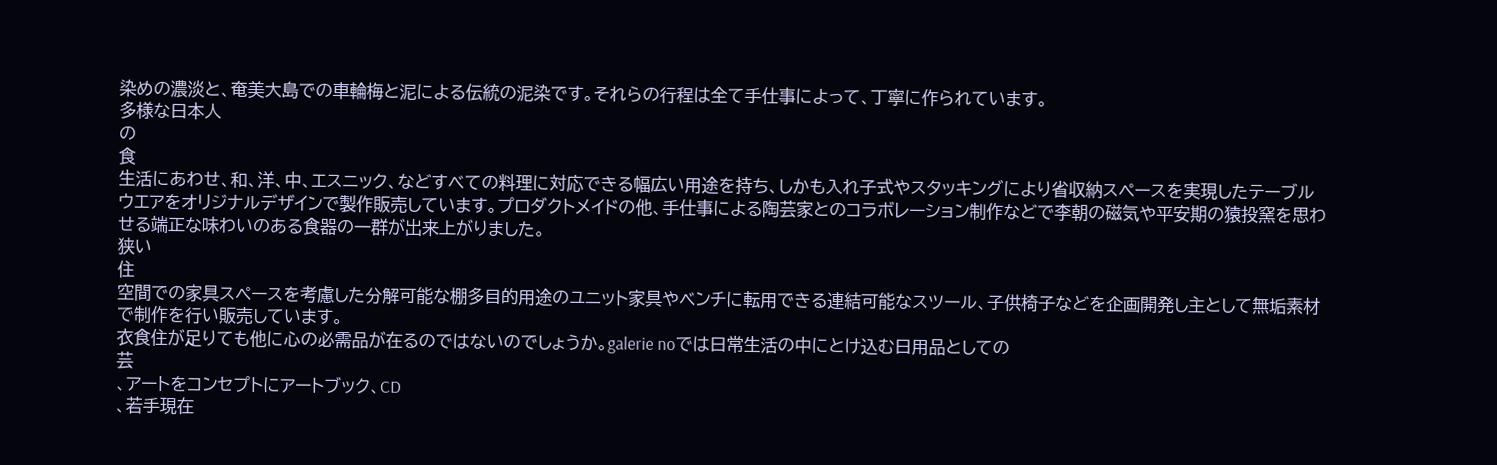染めの濃淡と、奄美大島での車輪梅と泥による伝統の泥染です。それらの行程は全て手仕事によって、丁寧に作られています。
多様な日本人
の
食
生活にあわせ、和、洋、中、エスニック、などすべての料理に対応できる幅広い用途を持ち、しかも入れ子式やスタッキングにより省収納スペースを実現したテーブルウエアをオリジナルデザインで製作販売しています。プロダクトメイドの他、手仕事による陶芸家とのコラボレーション制作などで李朝の磁気や平安期の猿投窯を思わせる端正な味わいのある食器の一群が出来上がりました。
狭い
住
空間での家具スペースを考慮した分解可能な棚多目的用途のユニット家具やベンチに転用できる連結可能なスツール、子供椅子などを企画開発し主として無垢素材で制作を行い販売しています。
衣食住が足りても他に心の必需品が在るのではないのでしょうか。galerie noでは日常生活の中にとけ込む日用品としての
芸
、アートをコンセプトにアートブック、CD
、若手現在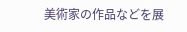美術家の作品などを展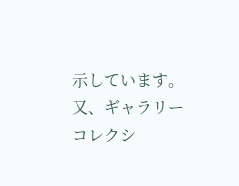示しています。又、ギャラリーコレクシ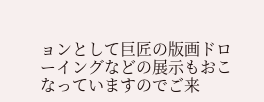ョンとして巨匠の版画ドローイングなどの展示もおこなっていますのでご来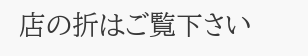店の折はご覧下さい